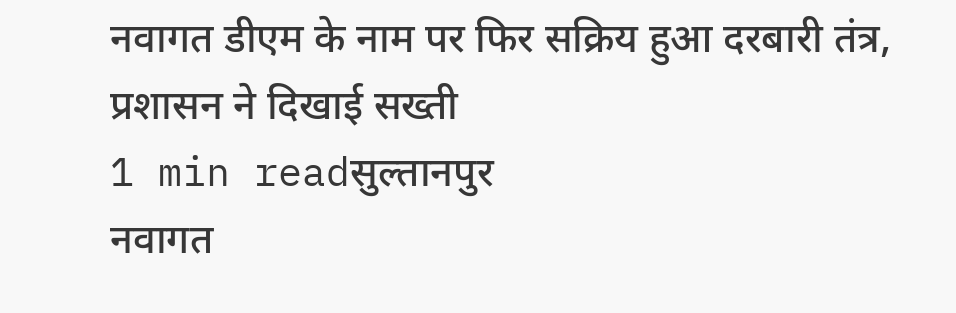नवागत डीएम के नाम पर फिर सक्रिय हुआ दरबारी तंत्र, प्रशासन ने दिखाई सख्ती
1 min readसुल्तानपुर
नवागत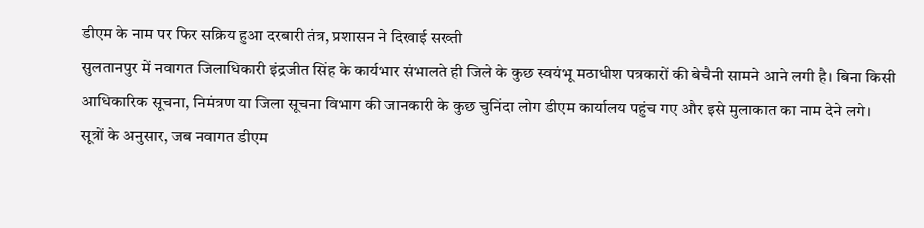डीएम के नाम पर फिर सक्रिय हुआ दरबारी तंत्र, प्रशासन ने दिखाई सख्ती
सुलतानपुर में नवागत जिलाधिकारी इंद्रजीत सिंह के कार्यभार संभालते ही जिले के कुछ स्वयंभू मठाधीश पत्रकारों की बेचैनी सामने आने लगी है। बिना किसी आधिकारिक सूचना, निमंत्रण या जिला सूचना विभाग की जानकारी के कुछ चुनिंदा लोग डीएम कार्यालय पहुंच गए और इसे मुलाकात का नाम देने लगे।
सूत्रों के अनुसार, जब नवागत डीएम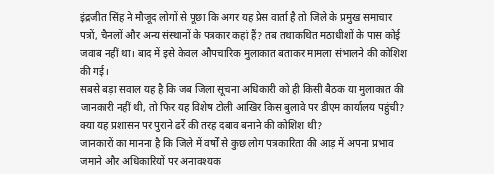इंद्रजीत सिंह ने मौजूद लोगों से पूछा कि अगर यह प्रेस वार्ता है तो जिले के प्रमुख समाचार पत्रों, चैनलों और अन्य संस्थानों के पत्रकार कहां हैं? तब तथाकथित मठाधीशों के पास कोई जवाब नहीं था। बाद में इसे केवल औपचारिक मुलाकात बताकर मामला संभालने की कोशिश की गई।
सबसे बड़ा सवाल यह है कि जब जिला सूचना अधिकारी को ही किसी बैठक या मुलाकात की जानकारी नहीं थी, तो फिर यह विशेष टोली आखिर किस बुलावे पर डीएम कार्यालय पहुंची? क्या यह प्रशासन पर पुराने ढर्रे की तरह दबाव बनाने की कोशिश थी?
जानकारों का मानना है कि जिले में वर्षों से कुछ लोग पत्रकारिता की आड़ में अपना प्रभाव जमाने और अधिकारियों पर अनावश्यक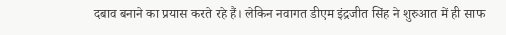दबाव बनाने का प्रयास करते रहे हैं। लेकिन नवागत डीएम इंद्रजीत सिंह ने शुरुआत में ही साफ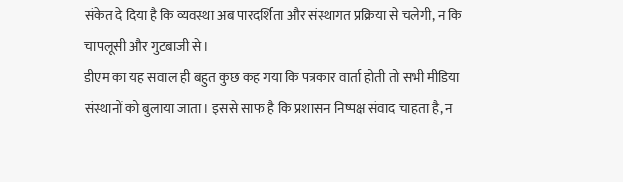संकेत दे दिया है कि व्यवस्था अब पारदर्शिता और संस्थागत प्रक्रिया से चलेगी, न कि चापलूसी और गुटबाजी से।
डीएम का यह सवाल ही बहुत कुछ कह गया कि पत्रकार वार्ता होती तो सभी मीडिया संस्थानों को बुलाया जाता। इससे साफ है कि प्रशासन निष्पक्ष संवाद चाहता है, न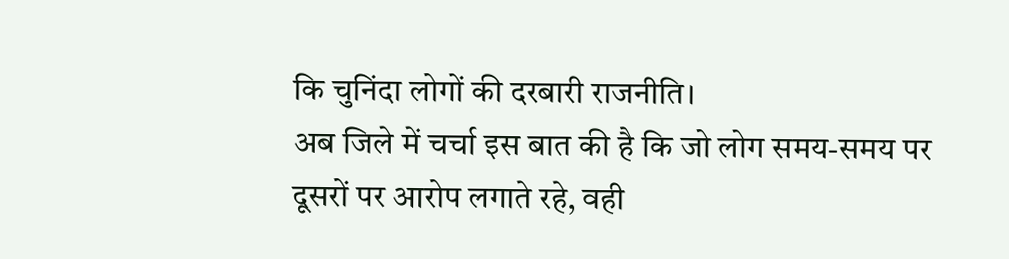कि चुनिंदा लोगों की दरबारी राजनीति।
अब जिले में चर्चा इस बात की है कि जो लोग समय-समय पर दूसरों पर आरोप लगाते रहे, वही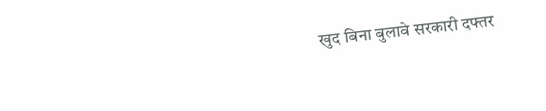खुद बिना बुलावे सरकारी दफ्तर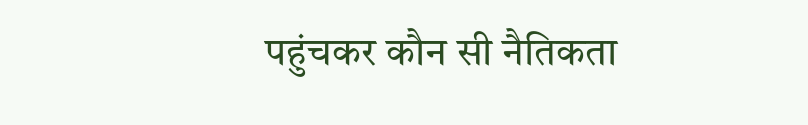पहुंचकर कौन सी नैतिकता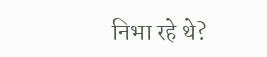निभा रहे थे?